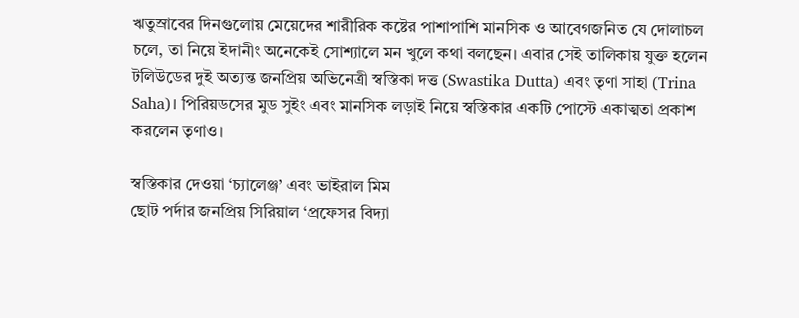ঋতুস্রাবের দিনগুলোয় মেয়েদের শারীরিক কষ্টের পাশাপাশি মানসিক ও আবেগজনিত যে দোলাচল চলে, তা নিয়ে ইদানীং অনেকেই সোশ্যালে মন খুলে কথা বলছেন। এবার সেই তালিকায় যুক্ত হলেন টলিউডের দুই অত্যন্ত জনপ্রিয় অভিনেত্রী স্বস্তিকা দত্ত (Swastika Dutta) এবং তৃণা সাহা (Trina Saha)। পিরিয়ডসের মুড সুইং এবং মানসিক লড়াই নিয়ে স্বস্তিকার একটি পোস্টে একাত্মতা প্রকাশ করলেন তৃণাও।

স্বস্তিকার দেওয়া ‘চ্যালেঞ্জ’ এবং ভাইরাল মিম
ছোট পর্দার জনপ্রিয় সিরিয়াল ‘প্রফেসর বিদ্যা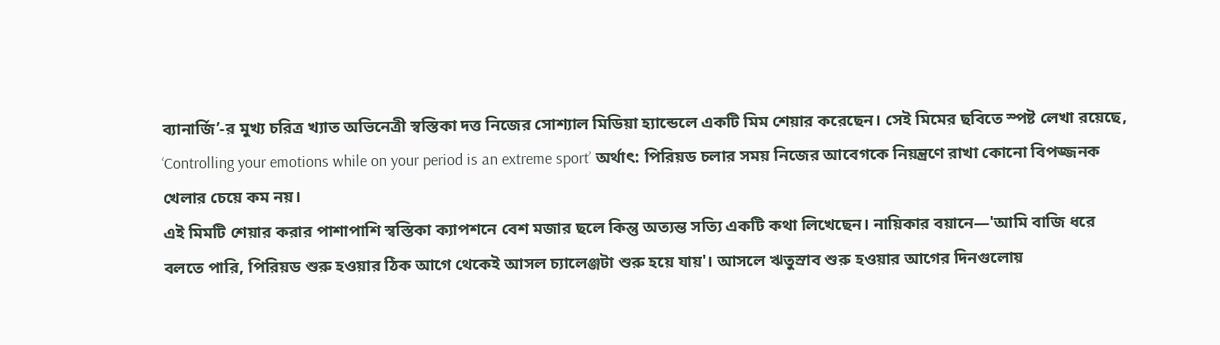ব্যানার্জি’-র মুখ্য চরিত্র খ্যাত অভিনেত্রী স্বস্তিকা দত্ত নিজের সোশ্যাল মিডিয়া হ্যান্ডেলে একটি মিম শেয়ার করেছেন। সেই মিমের ছবিতে স্পষ্ট লেখা রয়েছে, ‘Controlling your emotions while on your period is an extreme sport’ অর্থাৎ: পিরিয়ড চলার সময় নিজের আবেগকে নিয়ন্ত্রণে রাখা কোনো বিপজ্জনক খেলার চেয়ে কম নয়।
এই মিমটি শেয়ার করার পাশাপাশি স্বস্তিকা ক্যাপশনে বেশ মজার ছলে কিন্তু অত্যন্ত সত্যি একটি কথা লিখেছেন। নায়িকার বয়ানে—'আমি বাজি ধরে বলতে পারি, পিরিয়ড শুরু হওয়ার ঠিক আগে থেকেই আসল চ্যালেঞ্জটা শুরু হয়ে যায়'। আসলে ঋতুস্রাব শুরু হওয়ার আগের দিনগুলোয়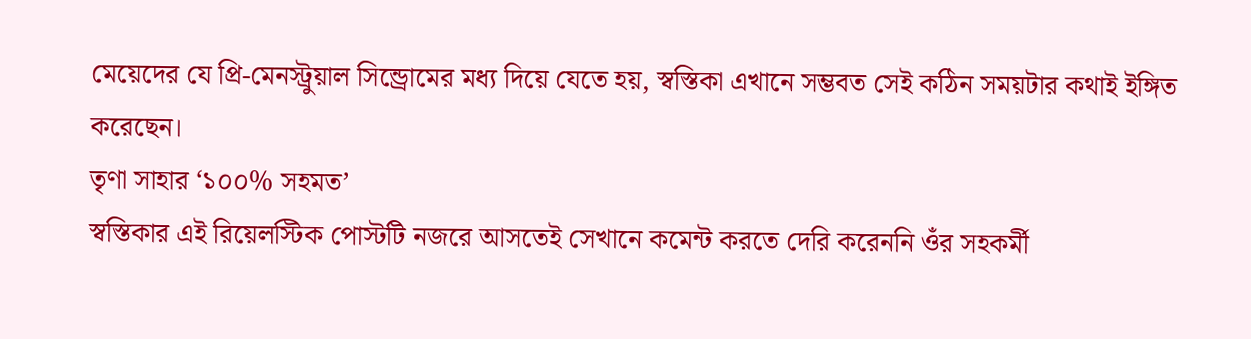মেয়েদের যে প্রি-মেনস্ট্রুয়াল সিন্ড্রোমের মধ্য দিয়ে যেতে হয়, স্বস্তিকা এখানে সম্ভবত সেই কঠিন সময়টার কথাই ইঙ্গিত করেছেন।
তৃণা সাহার ‘১০০% সহমত’
স্বস্তিকার এই রিয়েলস্টিক পোস্টটি নজরে আসতেই সেখানে কমেন্ট করতে দেরি করেননি ওঁর সহকর্মী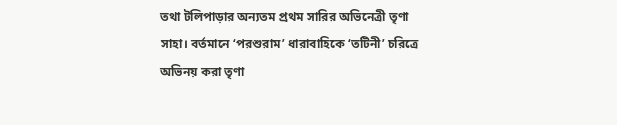তথা টলিপাড়ার অন্যতম প্রথম সারির অভিনেত্রী তৃণা সাহা। বর্তমানে ‘পরশুরাম’ ধারাবাহিকে ‘তটিনী’ চরিত্রে অভিনয় করা তৃণা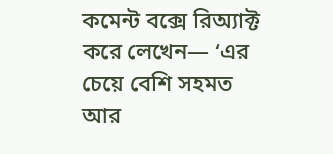কমেন্ট বক্সে রিঅ্যাক্ট করে লেখেন— ‘এর চেয়ে বেশি সহমত আর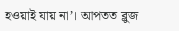হওয়াই যায় না’। আপতত ব্লুজ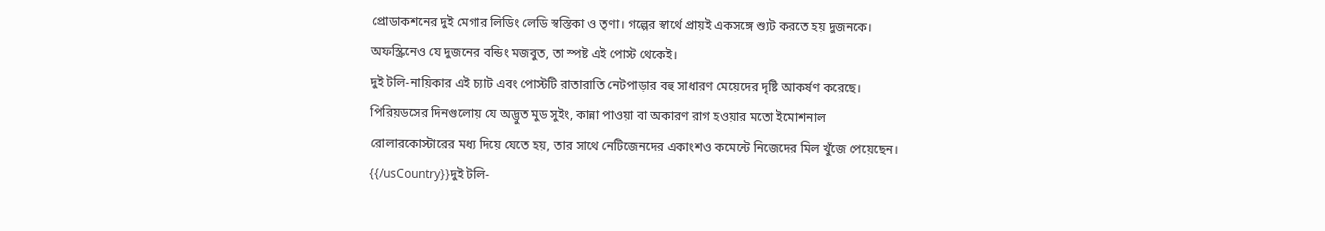প্রোডাকশনের দুই মেগার লিডিং লেডি স্বস্তিকা ও তৃণা। গল্পের স্বার্থে প্রায়ই একসঙ্গে শ্যুট করতে হয় দুজনকে। অফস্ক্রিনেও যে দুজনের বন্ডিং মজবুত, তা স্পষ্ট এই পোস্ট থেকেই।
দুই টলি-নায়িকার এই চ্যাট এবং পোস্টটি রাতারাতি নেটপাড়ার বহু সাধারণ মেয়েদের দৃষ্টি আকর্ষণ করেছে। পিরিয়ডসের দিনগুলোয় যে অদ্ভুত মুড সুইং, কান্না পাওয়া বা অকারণ রাগ হওয়ার মতো ইমোশনাল রোলারকোস্টারের মধ্য দিয়ে যেতে হয়, তার সাথে নেটিজেনদের একাংশও কমেন্টে নিজেদের মিল খুঁজে পেয়েছেন।
{{/usCountry}}দুই টলি-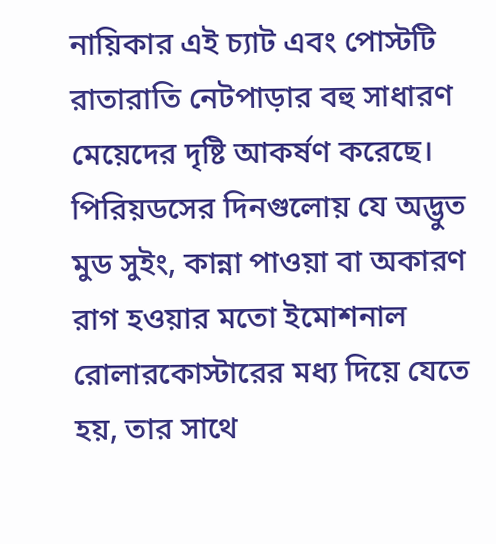নায়িকার এই চ্যাট এবং পোস্টটি রাতারাতি নেটপাড়ার বহু সাধারণ মেয়েদের দৃষ্টি আকর্ষণ করেছে। পিরিয়ডসের দিনগুলোয় যে অদ্ভুত মুড সুইং, কান্না পাওয়া বা অকারণ রাগ হওয়ার মতো ইমোশনাল রোলারকোস্টারের মধ্য দিয়ে যেতে হয়, তার সাথে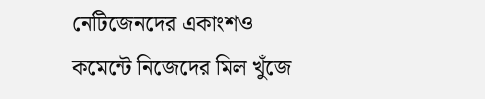নেটিজেনদের একাংশও কমেন্টে নিজেদের মিল খুঁজে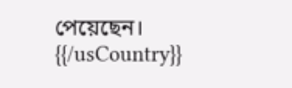পেয়েছেন।
{{/usCountry}}